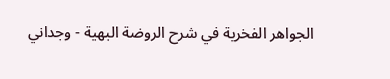الجواهر الفخرية في شرح الروضة البهية - وجداني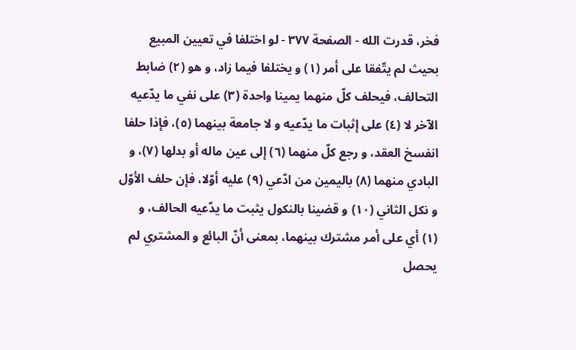فخر، قدرت الله - الصفحة ٣٧٧ - لو اختلفا في تعيين المبيع
بحيث لم يتّفقا على أمر (١) و يختلفا فيما زاد، و هو (٢) ضابط التحالف، فيحلف كلّ منهما يمينا واحدة (٣) على نفي ما يدّعيه الآخر لا (٤) على إثبات ما يدّعيه و لا جامعة بينهما (٥)، فإذا حلفا انفسخ العقد، و رجع كلّ منهما (٦) إلى عين ماله أو بدلها (٧)، و البادي منهما (٨) باليمين من ادّعي (٩) عليه أوّلا، فإن حلف الأوّل و نكل الثاني (١٠) و قضينا بالنكول يثبت ما يدّعيه الحالف، و
(١) أي على أمر مشترك بينهما، بمعنى أنّ البائع و المشتري لم يحصل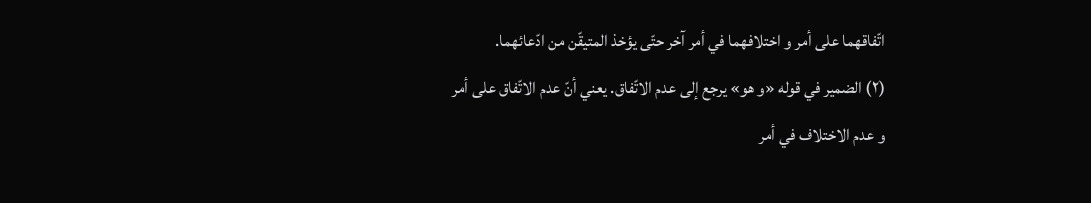اتّفاقهما على أمر و اختلافهما في أمر آخر حتّى يؤخذ المتيقّن من ادّعائهما.
(٢) الضمير في قوله «و هو» يرجع إلى عدم الاتّفاق. يعني أنّ عدم الاتّفاق على أمر و عدم الاختلاف في أمر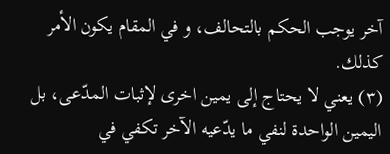آخر يوجب الحكم بالتحالف، و في المقام يكون الأمر كذلك.
(٣) يعني لا يحتاج إلى يمين اخرى لإثبات المدّعى، بل اليمين الواحدة لنفي ما يدّعيه الآخر تكفي في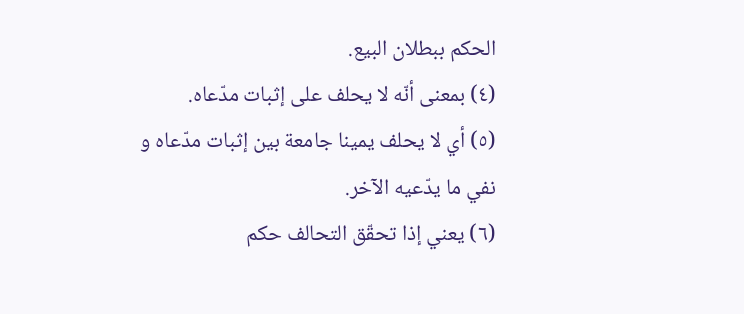الحكم ببطلان البيع.
(٤) بمعنى أنّه لا يحلف على إثبات مدّعاه.
(٥) أي لا يحلف يمينا جامعة بين إثبات مدّعاه و نفي ما يدّعيه الآخر.
(٦) يعني إذا تحقّق التحالف حكم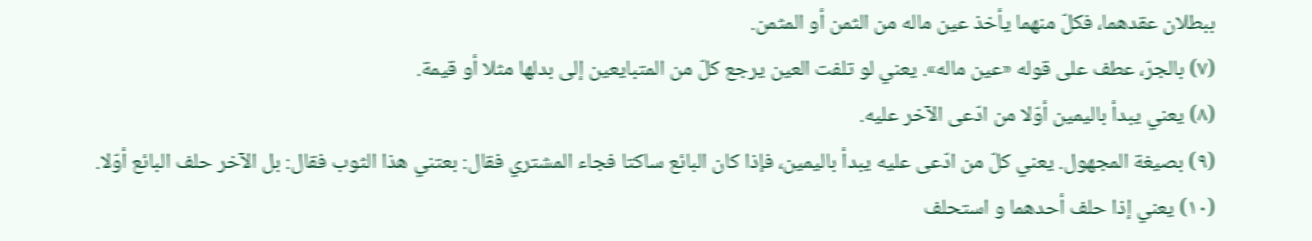ببطلان عقدهما، فكلّ منهما يأخذ عين ماله من الثمن أو المثمن.
(٧) بالجرّ، عطف على قوله «عين ماله». يعني لو تلفت العين يرجع كلّ من المتبايعين إلى بدلها مثلا أو قيمة.
(٨) يعني يبدأ باليمين أوّلا من ادّعى الآخر عليه.
(٩) بصيغة المجهول. يعني كلّ من ادّعى عليه يبدأ باليمين، فإذا كان البائع ساكتا فجاء المشتري فقال: بعتني هذا الثوب فقال: بل الآخر حلف البائع أوّلا.
(١٠) يعني إذا حلف أحدهما و استحلف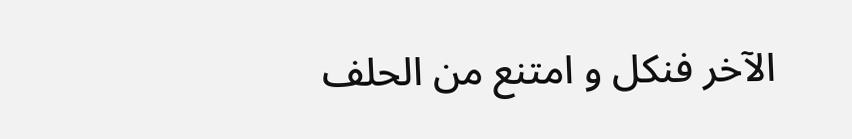الآخر فنكل و امتنع من الحلف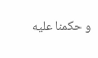و حكمنا عليه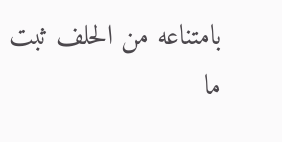بامتناعه من الحلف ثبت ما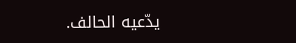يدّعيه الحالف.